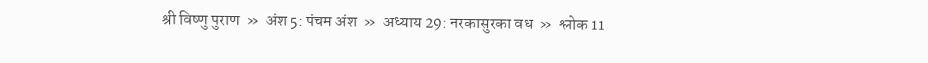श्री विष्णु पुराण  »  अंश 5: पंचम अंश  »  अध्याय 29: नरकासुरका वध  »  श्लोक 11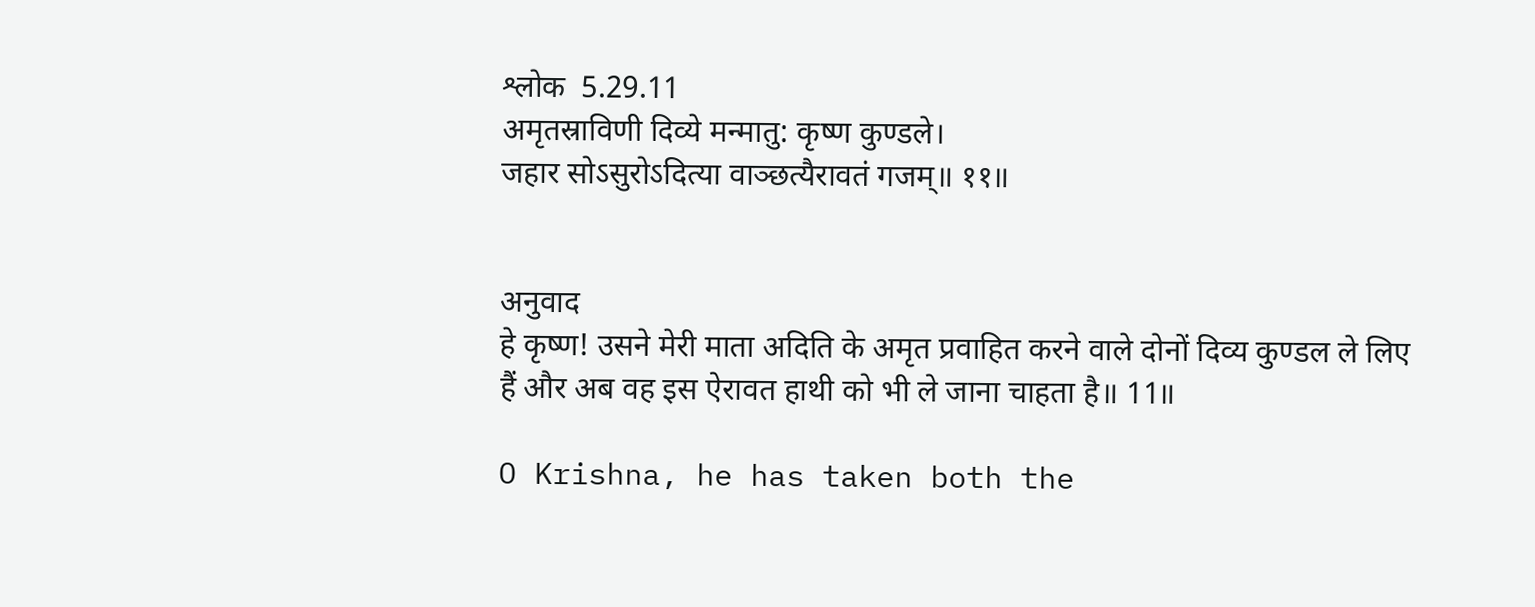श्लोक  5.29.11
अमृतस्राविणी दिव्ये मन्मातु: कृष्ण कुण्डले।
जहार सोऽसुरोऽदित्या वाञ्छत्यैरावतं गजम्॥ ११॥


अनुवाद
हे कृष्ण! उसने मेरी माता अदिति के अमृत प्रवाहित करने वाले दोनों दिव्य कुण्डल ले लिए हैं और अब वह इस ऐरावत हाथी को भी ले जाना चाहता है॥ 11॥

O Krishna, he has taken both the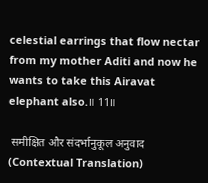celestial earrings that flow nectar from my mother Aditi and now he wants to take this Airavat elephant also.॥ 11॥

 समीक्षित और संदर्भानुकूल अनुवाद (Contextual Translation)